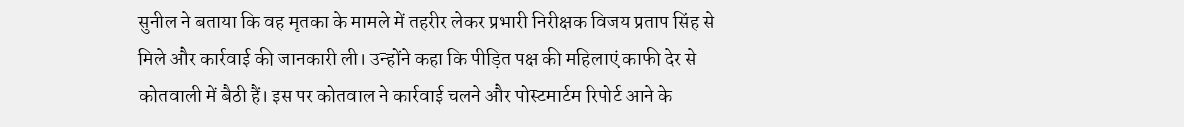सुनील ने बताया कि वह मृतका के मामले में तहरीर लेकर प्रभारी निरीक्षक विजय प्रताप सिंह से मिले और कार्रवाई की जानकारी ली। उन्होंने कहा कि पीड़ित पक्ष की महिलाएं काफी देर से कोतवाली में बैठी हैं। इस पर कोतवाल ने कार्रवाई चलने और पोस्टमार्टम रिपोर्ट आने के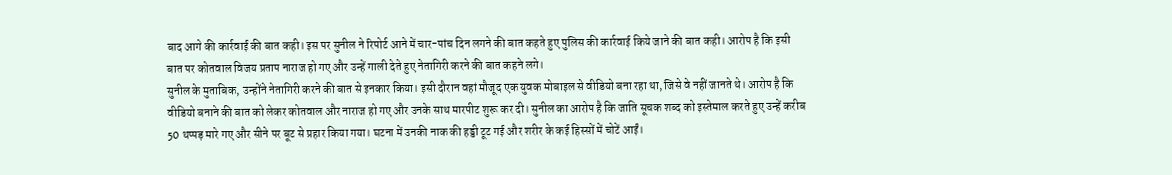बाद आगे की कार्रवाई की बात कही। इस पर सुनील ने रिपोर्ट आने में चार-पांच दिन लगने की बात कहते हुए पुलिस की कार्रवाई किये जाने की बात कही। आरोप है कि इसी बात पर कोतवाल विजय प्रताप नाराज हो गए और उन्हें गाली देते हुए नेतागिरी करने की बात कहने लगे।
सुनील के मुताबिक, उन्होंने नेतागिरी करने की बात से इनकार किया। इसी दौरान वहां मौजूद एक युवक मोबाइल से वीडियो बना रहा था, जिसे वे नहीं जानते थे। आरोप है कि वीडियो बनाने की बात को लेकर कोतवाल और नाराज हो गए और उनके साथ मारपीट शुरू कर दी। सुनील का आरोप है कि जाति सूचक शब्द को इस्तेमाल करते हुए उन्हें करीब 50 थप्पड़ मारे गए और सीने पर बूट से प्रहार किया गया। घटना में उनकी नाक की हड्डी टूट गई और शरीर के कई हिस्सों में चोटें आईं।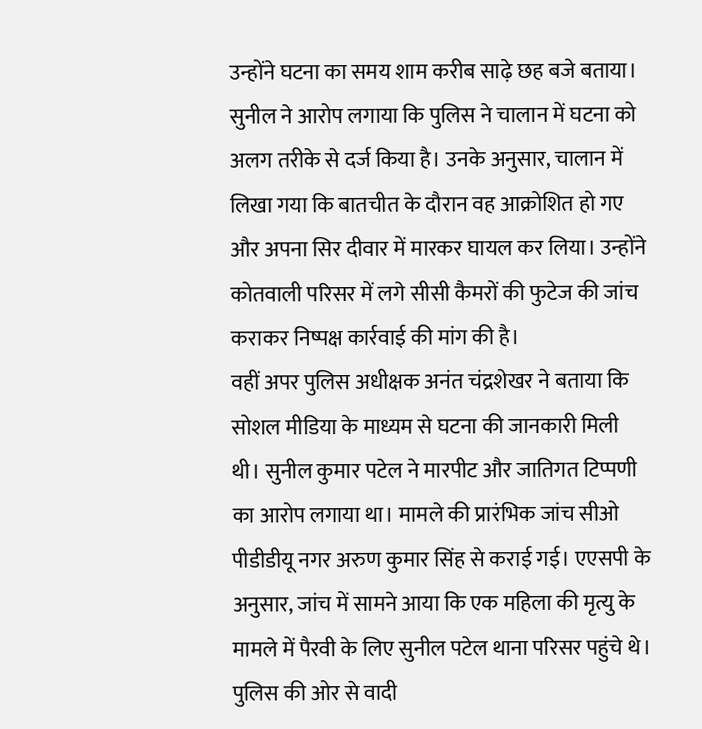उन्होंने घटना का समय शाम करीब साढ़े छह बजे बताया।
सुनील ने आरोप लगाया कि पुलिस ने चालान में घटना को अलग तरीके से दर्ज किया है। उनके अनुसार, चालान में लिखा गया कि बातचीत के दौरान वह आक्रोशित हो गए और अपना सिर दीवार में मारकर घायल कर लिया। उन्होंने कोतवाली परिसर में लगे सीसी कैमरों की फुटेज की जांच कराकर निष्पक्ष कार्रवाई की मांग की है।
वहीं अपर पुलिस अधीक्षक अनंत चंद्रशेखर ने बताया कि सोशल मीडिया के माध्यम से घटना की जानकारी मिली थी। सुनील कुमार पटेल ने मारपीट और जातिगत टिप्पणी का आरोप लगाया था। मामले की प्रारंभिक जांच सीओ पीडीडीयू नगर अरुण कुमार सिंह से कराई गई। एएसपी के अनुसार, जांच में सामने आया कि एक महिला की मृत्यु के मामले में पैरवी के लिए सुनील पटेल थाना परिसर पहुंचे थे। पुलिस की ओर से वादी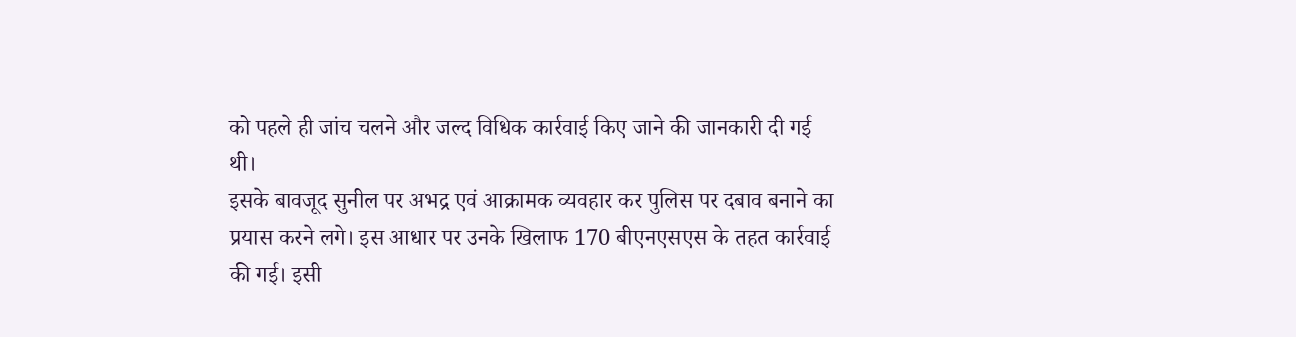को पहले ही जांच चलने और जल्द विधिक कार्रवाई किए जाने की जानकारी दी गई थी।
इसके बावजूद सुनील पर अभद्र एवं आक्रामक व्यवहार कर पुलिस पर दबाव बनाने का प्रयास करने लगे। इस आधार पर उनके खिलाफ 170 बीएनएसएस के तहत कार्रवाई की गई। इसी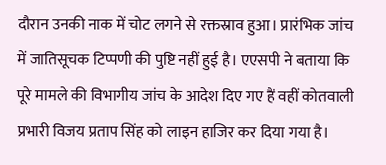दौरान उनकी नाक में चोट लगने से रक्तस्राव हुआ। प्रारंभिक जांच में जातिसूचक टिप्पणी की पुष्टि नहीं हुई है। एएसपी ने बताया कि पूरे मामले की विभागीय जांच के आदेश दिए गए हैं वहीं कोतवाली प्रभारी विजय प्रताप सिंह को लाइन हाजिर कर दिया गया है।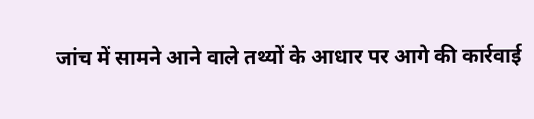जांच में सामने आने वाले तथ्यों के आधार पर आगे की कार्रवाई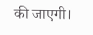की जाएगी।